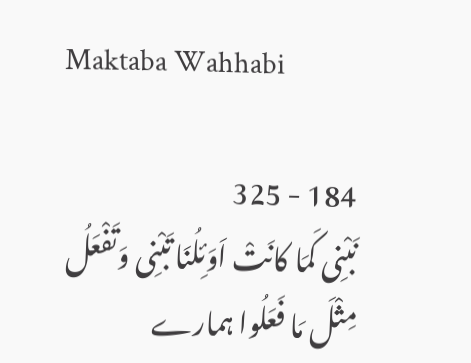Maktaba Wahhabi

184 - 325
نَبْنِی کَمَا کانَتْ اَوَئِلُنَا تَبْنِی وَتَفْعَلُ مِثْلَ مَا فَعَلُوا ہمارے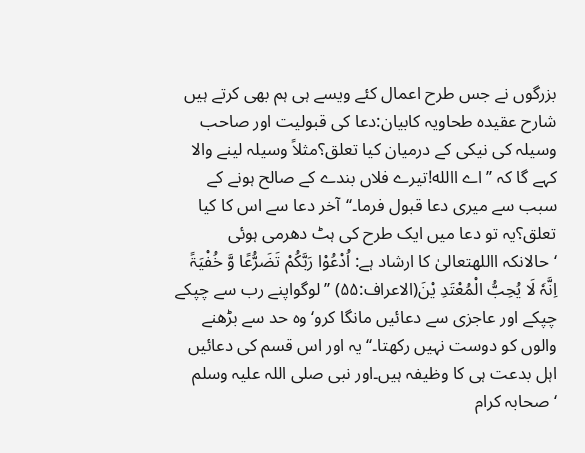بزرگوں نے جس طرح اعمال کئے ویسے ہی ہم بھی کرتے ہیں شارح عقیدہ طحاویہ کابیان:دعا کی قبولیت اور صاحب وسیلہ کی نیکی کے درمیان کیا تعلق؟مثلاً وسیلہ لینے والا کہے گا کہ ’’اے االله!تیرے فلاں بندے کے صالح ہونے کے سبب سے میری دعا قبول فرما۔‘‘آخر دعا سے اس کا کیا تعلق؟یہ تو دعا میں ایک طرح کی ہٹ دھرمی ہوئی ‘حالانکہ االلهتعالیٰ کا ارشاد ہے: اُدْعُوْا رَبَّکُمْ تَضَرُّعًا وَّ خُفْیَۃً اِنَّہٗ لَا یُحِبُّ الْمُعْتَدِ یْنَ(الاعراف:۵۵) ’’لوگواپنے رب سے چپکے چپکے اور عاجزی سے دعائیں مانگا کرو‘وہ حد سے بڑھنے والوں کو دوست نہیں رکھتا۔‘‘ یہ اور اس قسم کی دعائیں اہل بدعت ہی کا وظیفہ ہیں۔اور نبی صلی اللہ علیہ وسلم ‘صحابہ کرام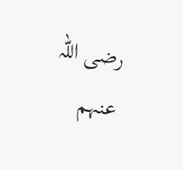رضی اللہ عنہم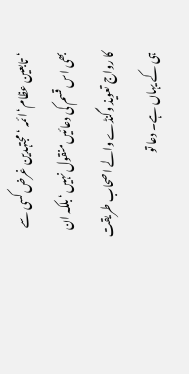‘تابعین عظام‘ائمہ ‘مجتہدین غرض کسی سے بھی اس قسم کی دعائیں منقول نہیں ‘بلکہ ان کا رواج تعویذ وگنڈے والے اصحاب طریقت ہی کے یہاں ہے۔ دعا تو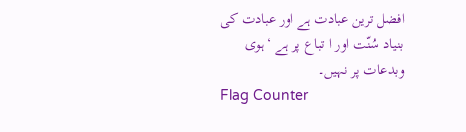افضل ترین عبادت ہے اور عبادت کی بنیاد سُنّت اور ا تباع پر ہے ‘ہوی وبدعات پر نہیں۔
Flag Counter